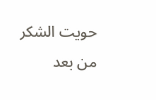حويت الشكر من بعد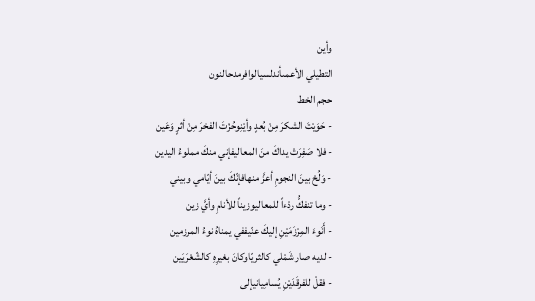وأين
التطيلي الأعمىأندلسيالوافرمدحالنون
حجم الخط
- حَوَيْتَ الشكرَ مِنْ بُعدٍ وأيْنِوحُزْتَ الفخرَ مِنْ أثرٍ وَعَين
- فلا صَفِرَتْ يداكَ منَ المعاليفإني منكَ مملوءُ اليدين
- وَلُحْ بينَ النجومِ أعزَّ منهافإنّكَ بينَ أيّامي وبيني
- وما تنفكُّ ردْءاً للمعاليوزيناً للأنامِ وأيَّ زين
- أَنَوءَ المِرْزَمَيْنِ إليكَ عنّيففي يمناهُ نوءُ المرزمين
- لديه صار شَمْلي كالثريّاوكانَ بغيرِهِ كالشّعْرَيَين
- فقلْ للفرقَدَيْنِ يُسامِيانيإلى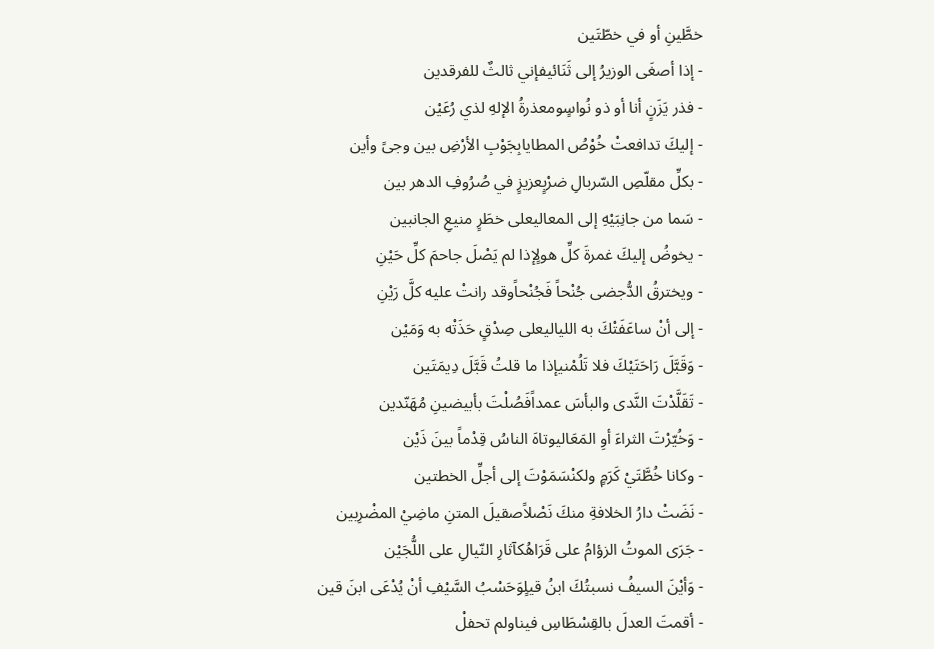خطَّينِ أو في خطّتَين
- إذا أصغَى الوزيرُ إلى ثَنَائيفإني ثالثٌ للفرقدين
- فذر يَزَنٍ أنا أو ذو نُواسٍومعذرةُ الإلهِ لذي رُعَيْن
- إليكَ تدافعتْ خُوْصُ المطايابِجَوْبِ الأرْضِ بين وجىً وأين
- بكلِّ مقلّصِ السّربالِ ضرْبٍعزيزٍ في صُرُوفِ الدهر بين
- سَما من جانِبَيْهِ إلى المعاليعلى خطَرٍ منيعِ الجانبين
- يخوضُ إليكَ غمرةَ كلِّ هولٍإذا لم يَصْلَ جاحمَ كلِّ حَيْنِ
- ويخترقُ الدُّجضى جُنْحاً فَجُنْحاًوقد رانتْ عليه كلَّ رَيْنِ
- إلى أنْ ساعَفَتْكَ به اللياليعلى صِدْقٍ حَذَتْه به وَمَيْن
- وَقَبَّلَ رَاحَتَيْكَ فلا تَلُمْنيإذا ما قلتُ قَبَّلَ دِيمَتَين
- تَقَلَّدْتَ النَّدى والبأسَ عمداًفَصُلْتَ بأبيضينِ مُهَنّدين
- وَخُيّرْتَ الثراءَ أوِ المَعَاليوتاهَ الناسُ قِدْماً بينَ ذَيْن
- وكانا خُطَّتَيْ كَرَمٍ ولكنْسَمَوْتَ إلى أجلِّ الخطتين
- نَضَتْ دارُ الخلافةِ منكَ نَصْلاًصقيلَ المتنِ ماضِيْ المضْرِبين
- جَرَى الموتُ الزؤامُ على قَرَاهُكآثارِ النّيالِ على اللُّجَيْن
- وَأيْنَ السيفُ نسبتُكَ ابنُ قيلٍوَحَسْبُ السَّيْفِ أنْ يُدْعَى ابنَ قين
- أقمتَ العدلَ بالقِسْطَاسِ فيناولم تحفلْ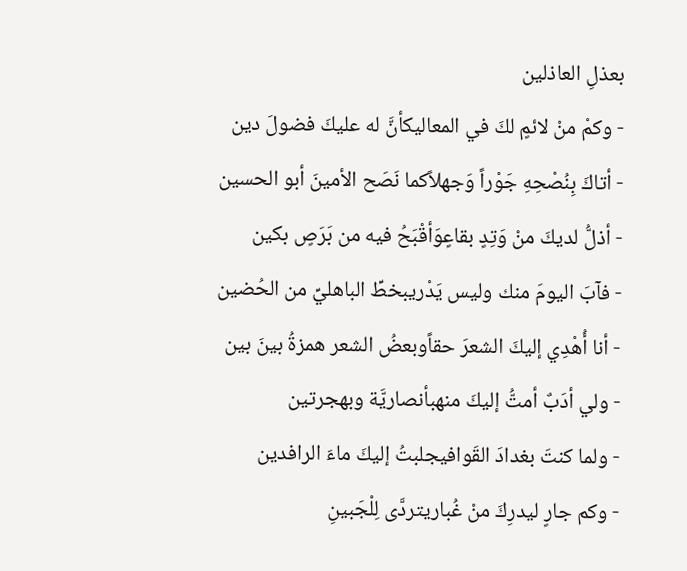بعذلِ العاذلين
- وكمْ منْ لائمٍ لكَ في المعاليكأنَّ له عليكَ فضولَ دين
- أتاكَ بِنُصْحِهِ جَوْراً وَجهلاًكما نَصَح الأمينَ أبو الحسين
- أذلُّ لديكَ منْ وَتِدٍ بقاعٍوَأقْبَحُ فيه من بَرَصٍ بكين
- فآبَ اليومَ منك وليس يَدْريبخطِّ الباهليِّ من الحُضين
- أنا أُهْدِي إليكَ الشعرَ حقاًوبعضُ الشعر همزةُ بينَ بين
- ولي أدَبٌ أمتُّ إليكَ منهبأنصاريَّة وبهجرتين
- ولما كنتَ بغدادَ القَوافيجلبتُ إليكَ ماءَ الرافدين
- وكم جارٍ ليدرِكَ منْ غُباريتردَّى لِلْجَبينِ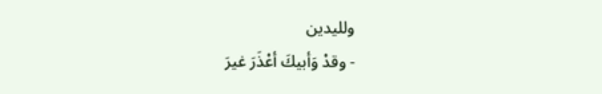ولليدين
- وقدْ وَأبيكَ أعْذَرَ غيرَ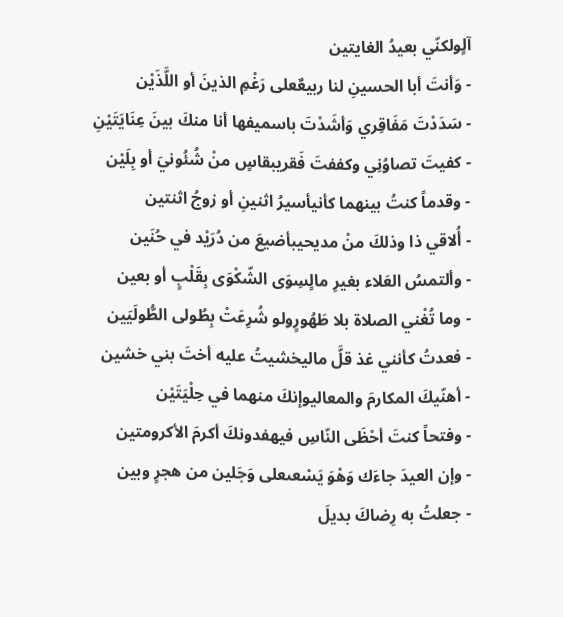آلٍولكنّي بعيدُ الغايتين
- وَأنتَ أبا الحسينِ لنا ربيعٌعلى رَغْمِ الذينَ أو اللَّذَيْن
- سَدَدْتَ مَفَاقِري وَأشَدْتَ باسميفها أنا منكَ بينَ عِنَايَتَيْنِ
- كفيتَ تصاوُنِي وكففتَ فَقريبقاسٍ منْ شُئُونيَ أو بِلَيْن
- وقدماً كنتُ بينهما كأنيأسيرُ اثنينِ أو زوجُ اثنتين
- أُلاقي ذا وذلكَ منْ مديحيبأضيعَ من دُرَيْد في حُنَين
- وألتمسُ العَلاء بغيرِ مالٍسِوَى الشّكْوَى بِقَلْبٍ أو بعين
- وما تُغْني الصلاة بلا طَهُورٍولو شُرِعَتْ بِطُولى الطُّولَيَين
- فعدتُ كأنني غذ قلَّ ماليخشيتُ عليه أختَ بني خشين
- أهنّيكَ المكارمَ والمعاليوإنكَ منهما في حِلْيَتَيْن
- وفتحاً كنتَ أحْظَى النّاسِ فيهفدونكَ أكرمَ الأكرومتين
- وإن العيدَ جاءَك وَهْوَ يَسْعىعلى وَجَلين من هجرٍ وبين
- جعلتُ به رِضاكَ بديلَ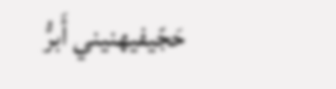حَجّيفيهنيني أَبرُّ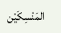المَنْسِكَيْن